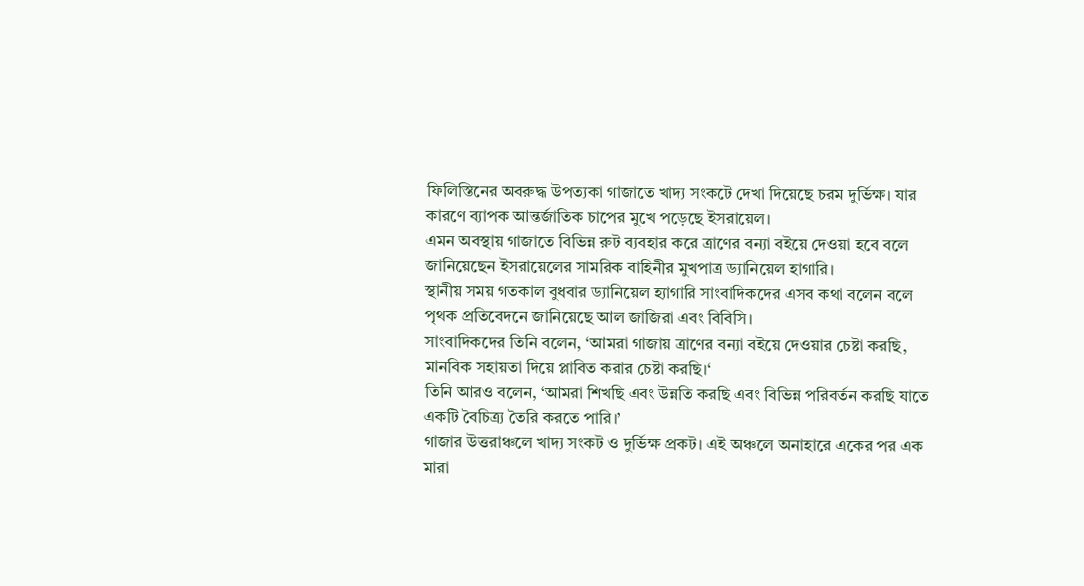ফিলিস্তিনের অবরুদ্ধ উপত্যকা গাজাতে খাদ্য সংকটে দেখা দিয়েছে চরম দুর্ভিক্ষ। যার কারণে ব্যাপক আন্তর্জাতিক চাপের মুখে পড়েছে ইসরায়েল।
এমন অবস্থায় গাজাতে বিভিন্ন রুট ব্যবহার করে ত্রাণের বন্যা বইয়ে দেওয়া হবে বলে জানিয়েছেন ইসরায়েলের সামরিক বাহিনীর মুখপাত্র ড্যানিয়েল হাগারি।
স্থানীয় সময় গতকাল বুধবার ড্যানিয়েল হ্যাগারি সাংবাদিকদের এসব কথা বলেন বলে পৃথক প্রতিবেদনে জানিয়েছে আল জাজিরা এবং বিবিসি।
সাংবাদিকদের তিনি বলেন, ‘আমরা গাজায় ত্রাণের বন্যা বইয়ে দেওয়ার চেষ্টা করছি, মানবিক সহায়তা দিয়ে প্লাবিত করার চেষ্টা করছি।‘
তিনি আরও বলেন, ‘আমরা শিখছি এবং উন্নতি করছি এবং বিভিন্ন পরিবর্তন করছি যাতে একটি বৈচিত্র্য তৈরি করতে পারি।’
গাজার উত্তরাঞ্চলে খাদ্য সংকট ও দুর্ভিক্ষ প্রকট। এই অঞ্চলে অনাহারে একের পর এক মারা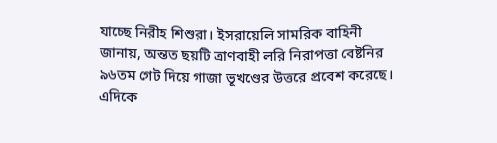যাচ্ছে নিরীহ শিশুরা। ইসরায়েলি সামরিক বাহিনী জানায়, অন্তত ছয়টি ত্রাণবাহী লরি নিরাপত্তা বেষ্টনির ৯৬তম গেট দিয়ে গাজা ভূখণ্ডের উত্তরে প্রবেশ করেছে।
এদিকে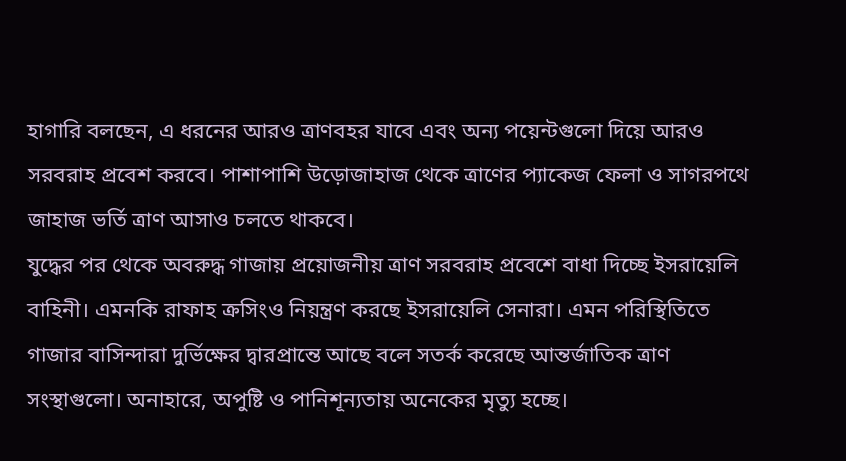হাগারি বলছেন, এ ধরনের আরও ত্রাণবহর যাবে এবং অন্য পয়েন্টগুলো দিয়ে আরও সরবরাহ প্রবেশ করবে। পাশাপাশি উড়োজাহাজ থেকে ত্রাণের প্যাকেজ ফেলা ও সাগরপথে জাহাজ ভর্তি ত্রাণ আসাও চলতে থাকবে।
যুদ্ধের পর থেকে অবরুদ্ধ গাজায় প্রয়োজনীয় ত্রাণ সরবরাহ প্রবেশে বাধা দিচ্ছে ইসরায়েলি বাহিনী। এমনকি রাফাহ ক্রসিংও নিয়ন্ত্রণ করছে ইসরায়েলি সেনারা। এমন পরিস্থিতিতে গাজার বাসিন্দারা দুর্ভিক্ষের দ্বারপ্রান্তে আছে বলে সতর্ক করেছে আন্তর্জাতিক ত্রাণ সংস্থাগুলো। অনাহারে, অপুষ্টি ও পানিশূন্যতায় অনেকের মৃত্যু হচ্ছে।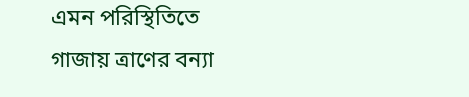এমন পরিস্থিতিতে গাজায় ত্রাণের বন্যা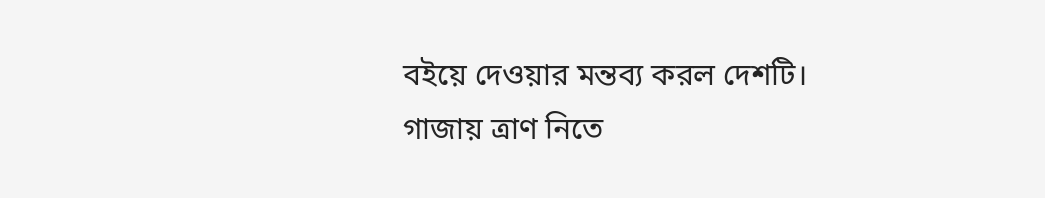বইয়ে দেওয়ার মন্তব্য করল দেশটি।
গাজায় ত্রাণ নিতে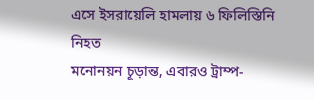এসে ইসরায়েলি হামলায় ৬ ফিলিস্তিনি নিহত
মনোনয়ন চূড়ান্ত, এবারও ট্রাম্প-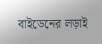বাইডেনের লড়াই